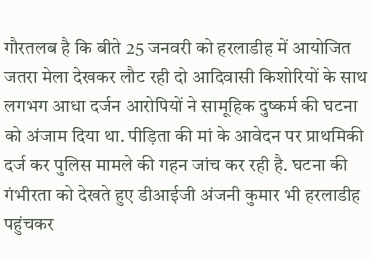गौरतलब है कि बीते 25 जनवरी को हरलाडीह में आयोजित जतरा मेला देखकर लौट रही दो आदिवासी किशोरियों के साथ लगभग आधा दर्जन आरोपियों ने सामूहिक दुष्कर्म की घटना को अंजाम दिया था. पीड़िता की मां के आवेदन पर प्राथमिकी दर्ज कर पुलिस मामले की गहन जांच कर रही है. घटना की गंभीरता को देखते हुए डीआईजी अंजनी कुमार भी हरलाडीह पहुंचकर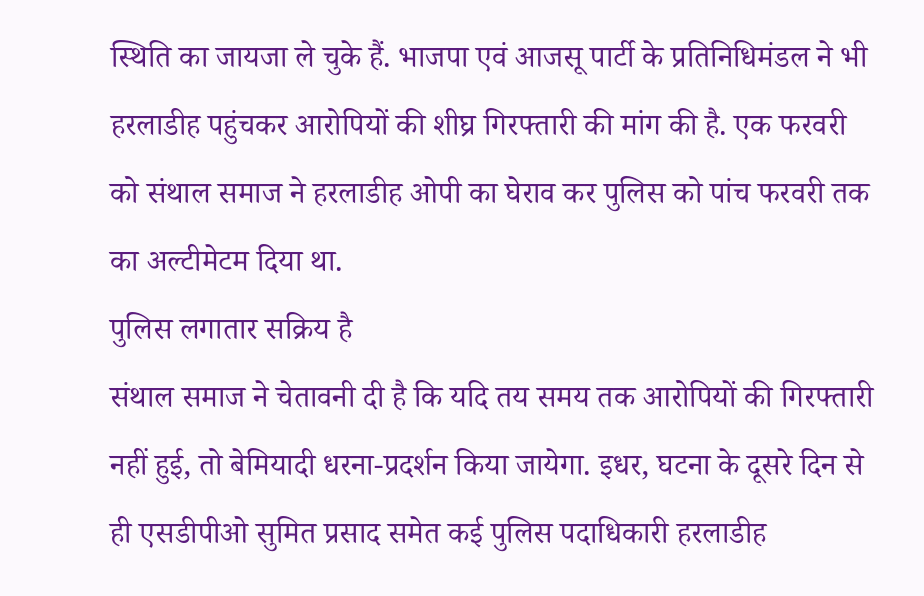स्थिति का जायजा ले चुके हैं. भाजपा एवं आजसू पार्टी के प्रतिनिधिमंडल ने भी हरलाडीह पहुंचकर आरोपियों की शीघ्र गिरफ्तारी की मांग की है. एक फरवरी को संथाल समाज ने हरलाडीह ओपी का घेराव कर पुलिस को पांच फरवरी तक का अल्टीमेटम दिया था.
पुलिस लगातार सक्रिय है
संथाल समाज ने चेतावनी दी है कि यदि तय समय तक आरोपियों की गिरफ्तारी नहीं हुई, तो बेमियादी धरना-प्रदर्शन किया जायेगा. इधर, घटना के दूसरे दिन से ही एसडीपीओ सुमित प्रसाद समेत कई पुलिस पदाधिकारी हरलाडीह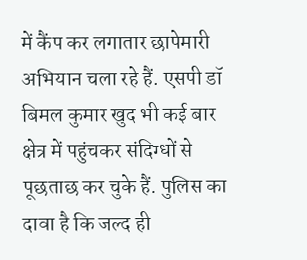में कैंप कर लगातार छापेमारी अभियान चला रहे हैं. एसपी डॉ बिमल कुमार खुद भी कई बार क्षेत्र में पहुंचकर संदिग्धों से पूछताछ कर चुके हैं. पुलिस का दावा है कि जल्द ही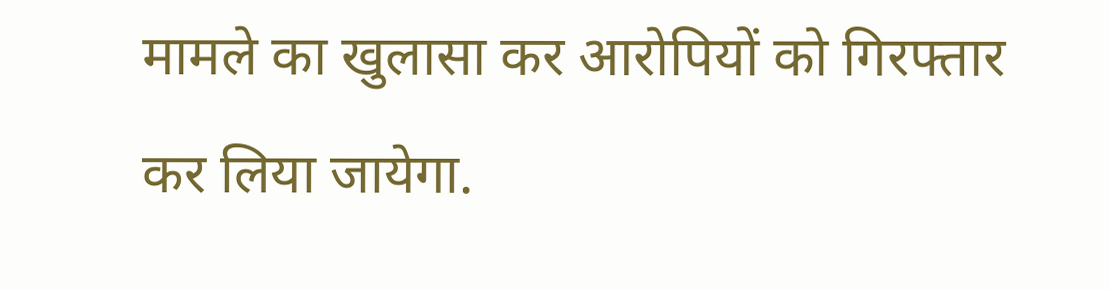मामले का खुलासा कर आरोपियों को गिरफ्तार कर लिया जायेगा.